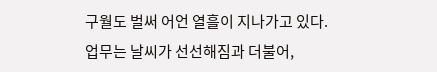구월도 벌써 어언 열흘이 지나가고 있다.
업무는 날씨가 선선해짐과 더불어,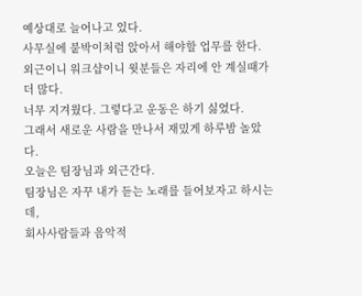예상대로 늘어나고 있다.
사무실에 붙박이처럼 앉아서 해야할 업무를 한다.
외근이니 워크샵이니 윗분들은 자리에 안 계실때가 더 많다.
너무 지겨웠다. 그렇다고 운동은 하기 싫었다.
그래서 새로운 사람을 만나서 재밌게 하루밤 놀았다.
오늘은 팀장님과 외근간다.
팀장님은 자꾸 내가 듣는 노래를 들어보자고 하시는데,
회사사람들과 음악적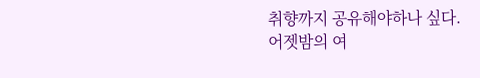취향까지 공유해야하나 싶다.
어젯밤의 여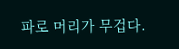파로 머리가 무겁다.